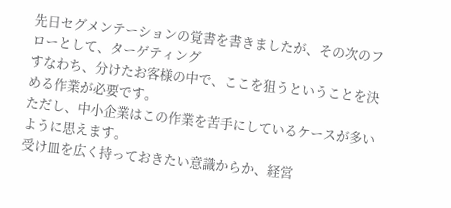先日セグメンテーションの覚書を書きましたが、その次のフローとして、ターゲティング
すなわち、分けたお客様の中で、ここを狙うということを決める作業が必要です。
ただし、中小企業はこの作業を苦手にしているケースが多いように思えます。
受け皿を広く持っておきたい意識からか、経営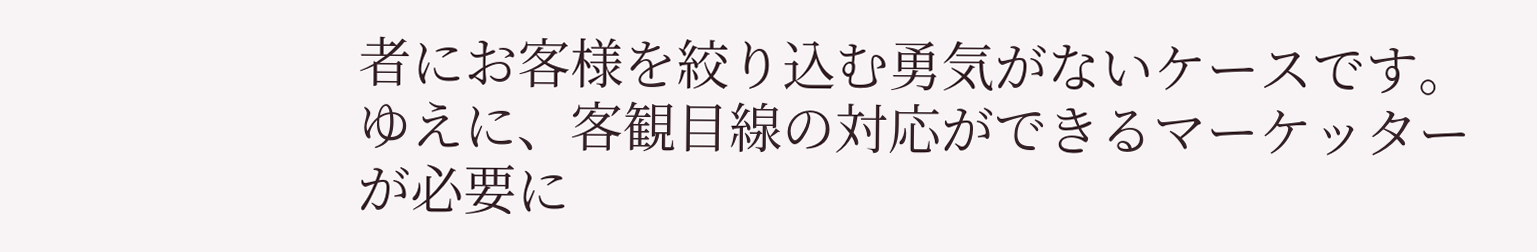者にお客様を絞り込む勇気がないケースです。
ゆえに、客観目線の対応ができるマーケッターが必要に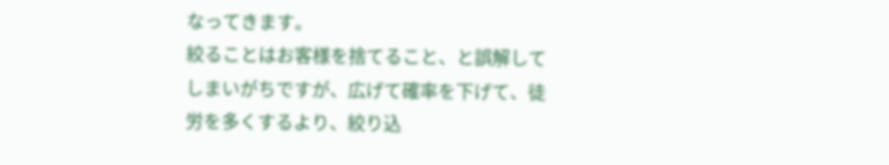なってきます。
絞ることはお客様を捨てること、と誤解してしまいがちですが、広げて確率を下げて、徒労を多くするより、絞り込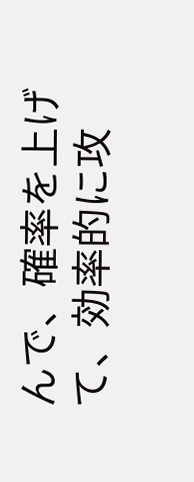んで、確率を上げて、効率的に攻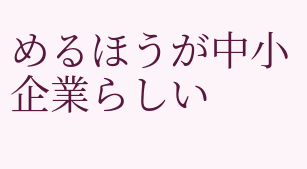めるほうが中小企業らしい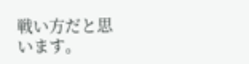戦い方だと思います。